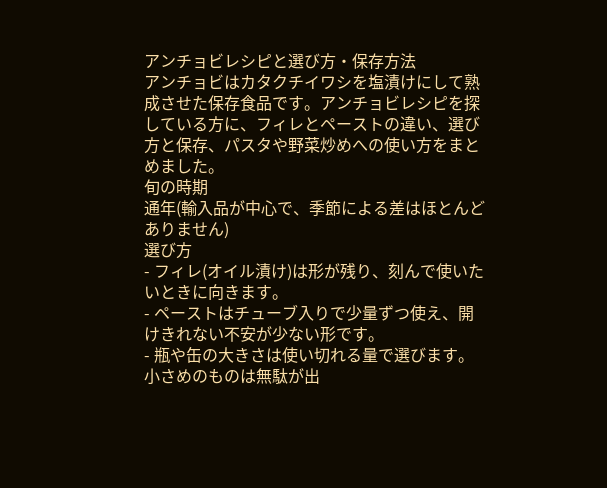アンチョビレシピと選び方・保存方法
アンチョビはカタクチイワシを塩漬けにして熟成させた保存食品です。アンチョビレシピを探している方に、フィレとペーストの違い、選び方と保存、パスタや野菜炒めへの使い方をまとめました。
旬の時期
通年(輸入品が中心で、季節による差はほとんどありません)
選び方
- フィレ(オイル漬け)は形が残り、刻んで使いたいときに向きます。
- ペーストはチューブ入りで少量ずつ使え、開けきれない不安が少ない形です。
- 瓶や缶の大きさは使い切れる量で選びます。小さめのものは無駄が出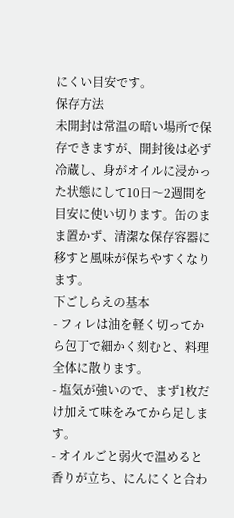にくい目安です。
保存方法
未開封は常温の暗い場所で保存できますが、開封後は必ず冷蔵し、身がオイルに浸かった状態にして10日〜2週間を目安に使い切ります。缶のまま置かず、清潔な保存容器に移すと風味が保ちやすくなります。
下ごしらえの基本
- フィレは油を軽く切ってから包丁で細かく刻むと、料理全体に散ります。
- 塩気が強いので、まず1枚だけ加えて味をみてから足します。
- オイルごと弱火で温めると香りが立ち、にんにくと合わ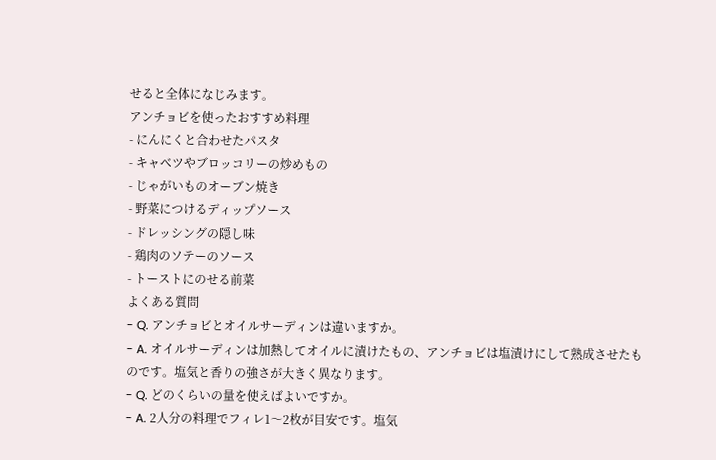せると全体になじみます。
アンチョビを使ったおすすめ料理
- にんにくと合わせたパスタ
- キャベツやブロッコリーの炒めもの
- じゃがいものオーブン焼き
- 野菜につけるディップソース
- ドレッシングの隠し味
- 鶏肉のソテーのソース
- トーストにのせる前菜
よくある質問
- Q. アンチョビとオイルサーディンは違いますか。
- A. オイルサーディンは加熱してオイルに漬けたもの、アンチョビは塩漬けにして熟成させたものです。塩気と香りの強さが大きく異なります。
- Q. どのくらいの量を使えばよいですか。
- A. 2人分の料理でフィレ1〜2枚が目安です。塩気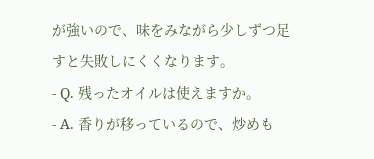が強いので、味をみながら少しずつ足すと失敗しにくくなります。
- Q. 残ったオイルは使えますか。
- A. 香りが移っているので、炒めも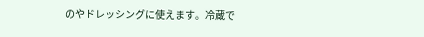のやドレッシングに使えます。冷蔵で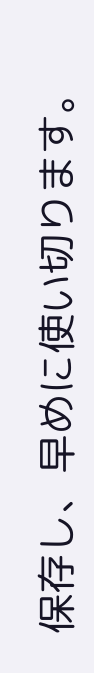保存し、早めに使い切ります。